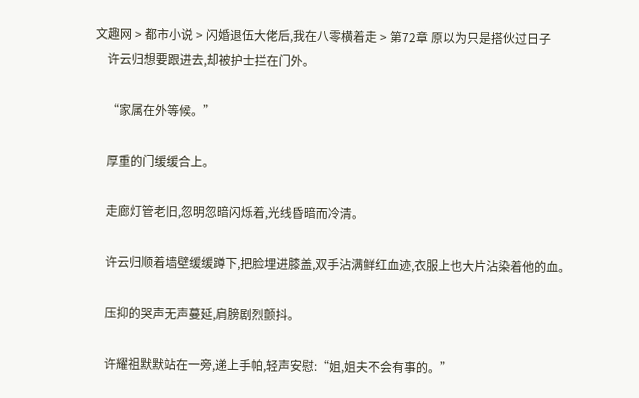文趣网 > 都市小说 > 闪婚退伍大佬后,我在八零横着走 > 第72章 原以为只是搭伙过日子
    许云归想要跟进去,却被护士拦在门外。

    “家属在外等候。”

    厚重的门缓缓合上。

    走廊灯管老旧,忽明忽暗闪烁着,光线昏暗而冷清。

    许云归顺着墙壁缓缓蹲下,把脸埋进膝盖,双手沾满鲜红血迹,衣服上也大片沾染着他的血。

    压抑的哭声无声蔓延,肩膀剧烈颤抖。

    许耀祖默默站在一旁,递上手帕,轻声安慰:“姐,姐夫不会有事的。”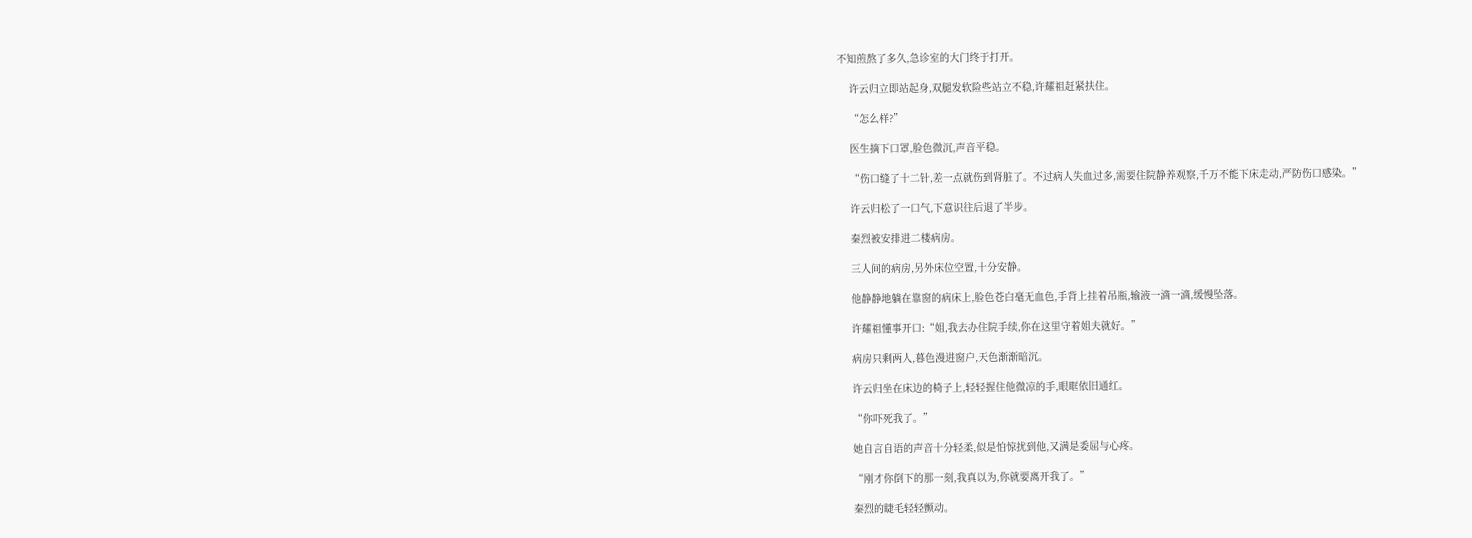不知煎熬了多久,急诊室的大门终于打开。

    许云归立即站起身,双腿发软险些站立不稳,许耀祖赶紧扶住。

    “怎么样?”

    医生摘下口罩,脸色微沉,声音平稳。

    “伤口缝了十二针,差一点就伤到肾脏了。不过病人失血过多,需要住院静养观察,千万不能下床走动,严防伤口感染。”

    许云归松了一口气,下意识往后退了半步。

    秦烈被安排进二楼病房。

    三人间的病房,另外床位空置,十分安静。

    他静静地躺在靠窗的病床上,脸色苍白毫无血色,手背上挂着吊瓶,输液一滴一滴,缓慢坠落。

    许耀祖懂事开口:“姐,我去办住院手续,你在这里守着姐夫就好。”

    病房只剩两人,暮色漫进窗户,天色渐渐暗沉。

    许云归坐在床边的椅子上,轻轻握住他微凉的手,眼眶依旧通红。

    “你吓死我了。”

    她自言自语的声音十分轻柔,似是怕惊扰到他,又满是委屈与心疼。

    “刚才你倒下的那一刻,我真以为,你就要离开我了。”

    秦烈的睫毛轻轻颤动。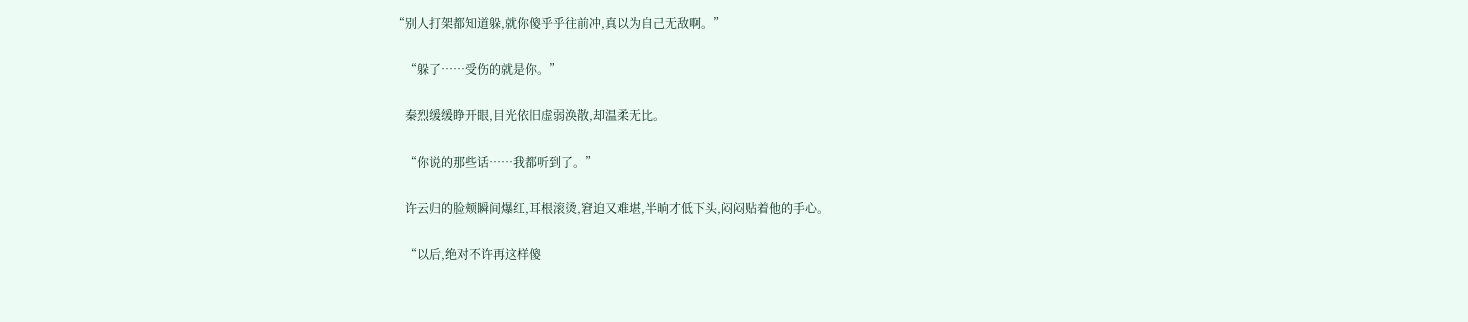“别人打架都知道躲,就你傻乎乎往前冲,真以为自己无敌啊。”

    “躲了……受伤的就是你。”

    秦烈缓缓睁开眼,目光依旧虚弱涣散,却温柔无比。

    “你说的那些话……我都听到了。”

    许云归的脸颊瞬间爆红,耳根滚烫,窘迫又难堪,半晌才低下头,闷闷贴着他的手心。

    “以后,绝对不许再这样傻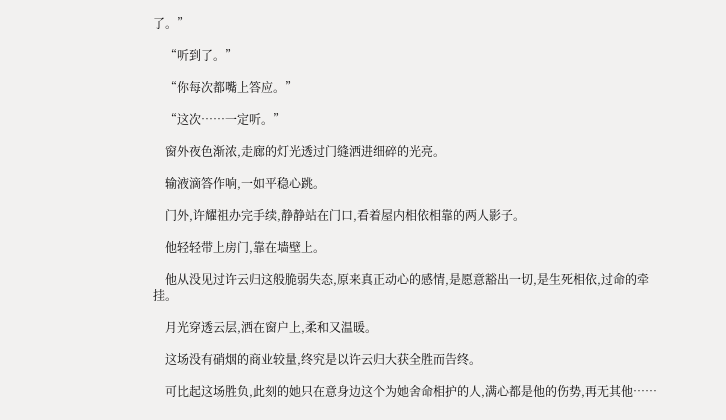了。”

    “听到了。”

    “你每次都嘴上答应。”

    “这次……一定听。”

    窗外夜色渐浓,走廊的灯光透过门缝洒进细碎的光亮。

    输液滴答作响,一如平稳心跳。

    门外,许耀祖办完手续,静静站在门口,看着屋内相依相靠的两人影子。

    他轻轻带上房门,靠在墙壁上。

    他从没见过许云归这般脆弱失态,原来真正动心的感情,是愿意豁出一切,是生死相依,过命的牵挂。

    月光穿透云层,洒在窗户上,柔和又温暖。

    这场没有硝烟的商业较量,终究是以许云归大获全胜而告终。

    可比起这场胜负,此刻的她只在意身边这个为她舍命相护的人,满心都是他的伤势,再无其他……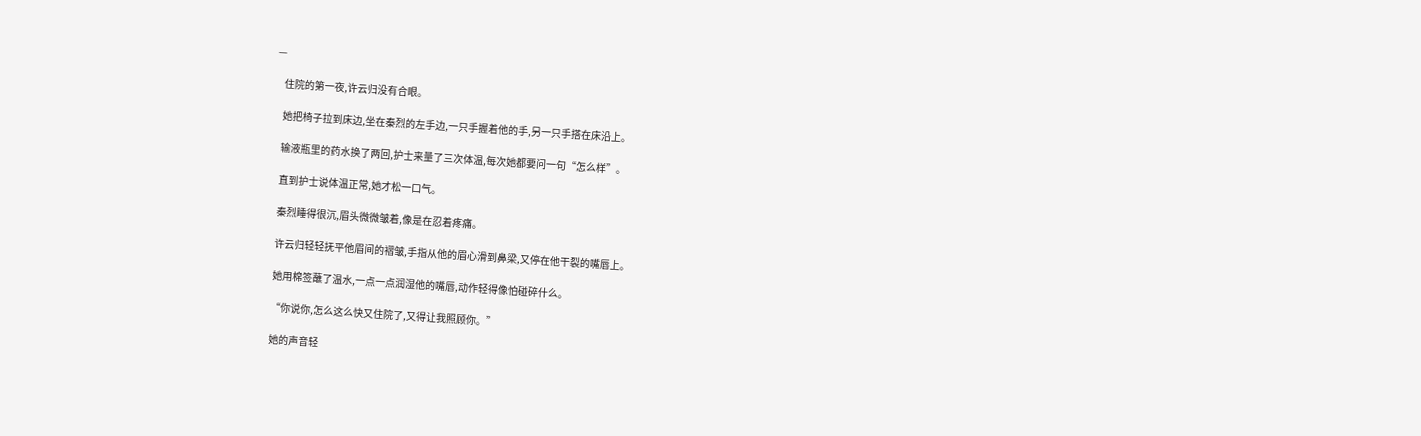—

    住院的第一夜,许云归没有合眼。

    她把椅子拉到床边,坐在秦烈的左手边,一只手握着他的手,另一只手搭在床沿上。

    输液瓶里的药水换了两回,护士来量了三次体温,每次她都要问一句“怎么样”。

    直到护士说体温正常,她才松一口气。

    秦烈睡得很沉,眉头微微皱着,像是在忍着疼痛。

    许云归轻轻抚平他眉间的褶皱,手指从他的眉心滑到鼻梁,又停在他干裂的嘴唇上。

    她用棉签蘸了温水,一点一点润湿他的嘴唇,动作轻得像怕碰碎什么。

    “你说你,怎么这么快又住院了,又得让我照顾你。”

    她的声音轻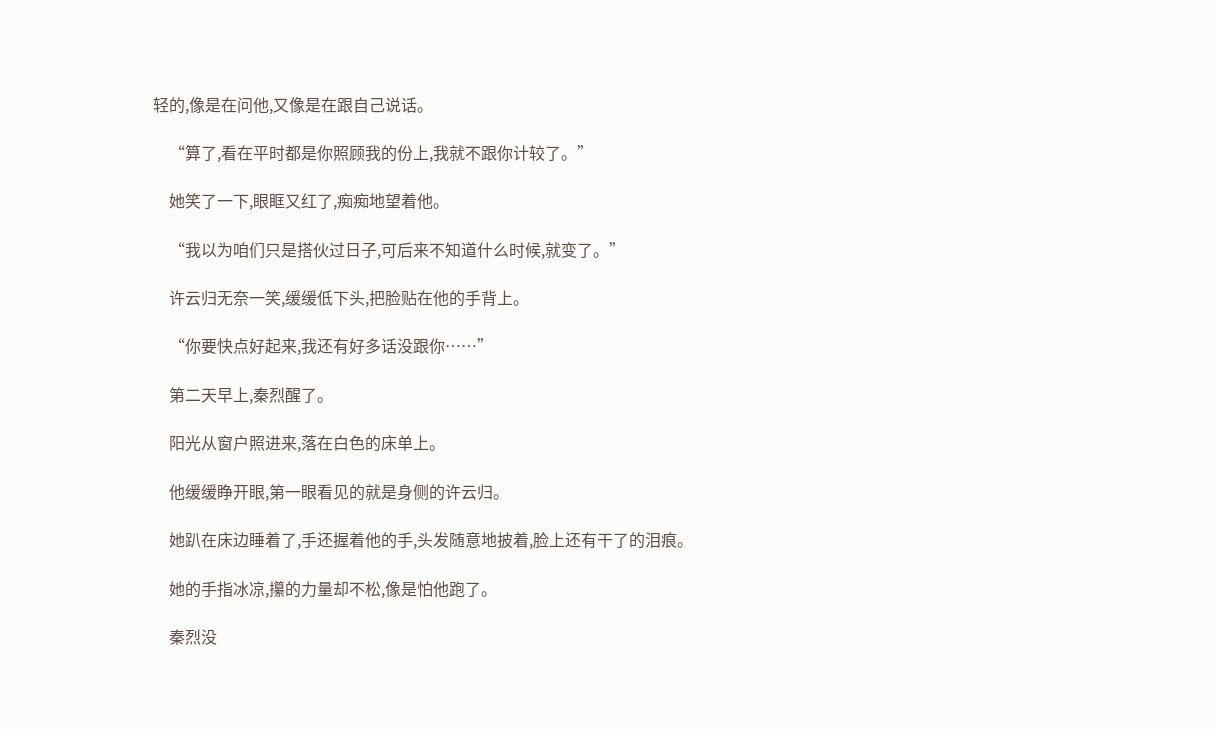轻的,像是在问他,又像是在跟自己说话。

    “算了,看在平时都是你照顾我的份上,我就不跟你计较了。”

    她笑了一下,眼眶又红了,痴痴地望着他。

    “我以为咱们只是搭伙过日子,可后来不知道什么时候,就变了。”

    许云归无奈一笑,缓缓低下头,把脸贴在他的手背上。

    “你要快点好起来,我还有好多话没跟你……”

    第二天早上,秦烈醒了。

    阳光从窗户照进来,落在白色的床单上。

    他缓缓睁开眼,第一眼看见的就是身侧的许云归。

    她趴在床边睡着了,手还握着他的手,头发随意地披着,脸上还有干了的泪痕。

    她的手指冰凉,攥的力量却不松,像是怕他跑了。

    秦烈没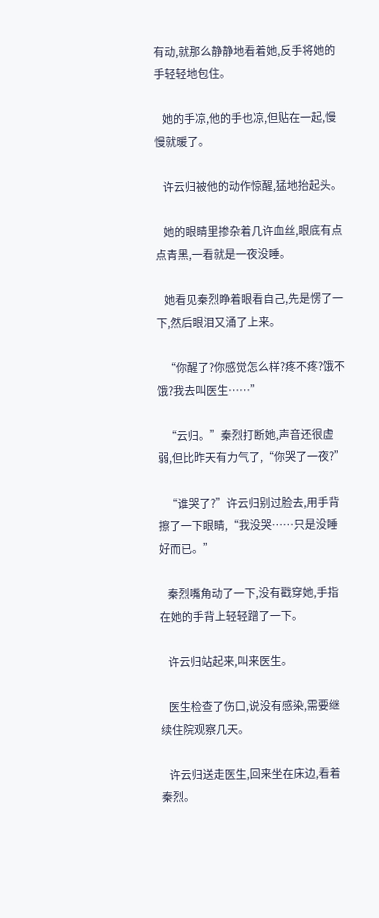有动,就那么静静地看着她,反手将她的手轻轻地包住。

    她的手凉,他的手也凉,但贴在一起,慢慢就暖了。

    许云归被他的动作惊醒,猛地抬起头。

    她的眼睛里掺杂着几许血丝,眼底有点点青黑,一看就是一夜没睡。

    她看见秦烈睁着眼看自己,先是愣了一下,然后眼泪又涌了上来。

    “你醒了?你感觉怎么样?疼不疼?饿不饿?我去叫医生……”

    “云归。”秦烈打断她,声音还很虚弱,但比昨天有力气了,“你哭了一夜?”

    “谁哭了?”许云归别过脸去,用手背擦了一下眼睛,“我没哭……只是没睡好而已。”

    秦烈嘴角动了一下,没有戳穿她,手指在她的手背上轻轻蹭了一下。

    许云归站起来,叫来医生。

    医生检查了伤口,说没有感染,需要继续住院观察几天。

    许云归送走医生,回来坐在床边,看着秦烈。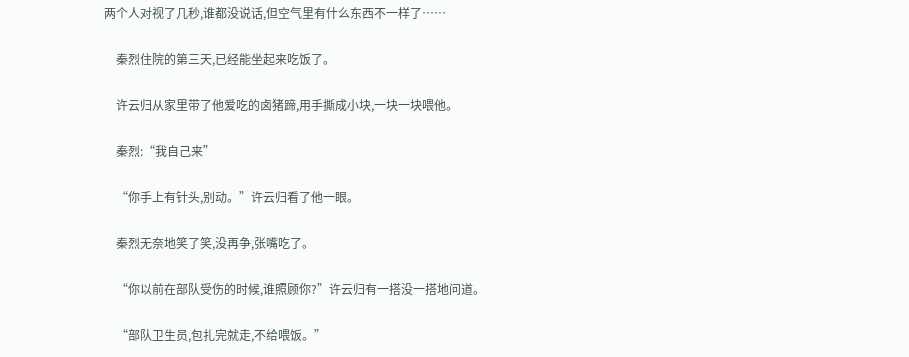两个人对视了几秒,谁都没说话,但空气里有什么东西不一样了……

    秦烈住院的第三天,已经能坐起来吃饭了。

    许云归从家里带了他爱吃的卤猪蹄,用手撕成小块,一块一块喂他。

    秦烈:“我自己来”

    “你手上有针头,别动。”许云归看了他一眼。

    秦烈无奈地笑了笑,没再争,张嘴吃了。

    “你以前在部队受伤的时候,谁照顾你?”许云归有一搭没一搭地问道。

    “部队卫生员,包扎完就走,不给喂饭。”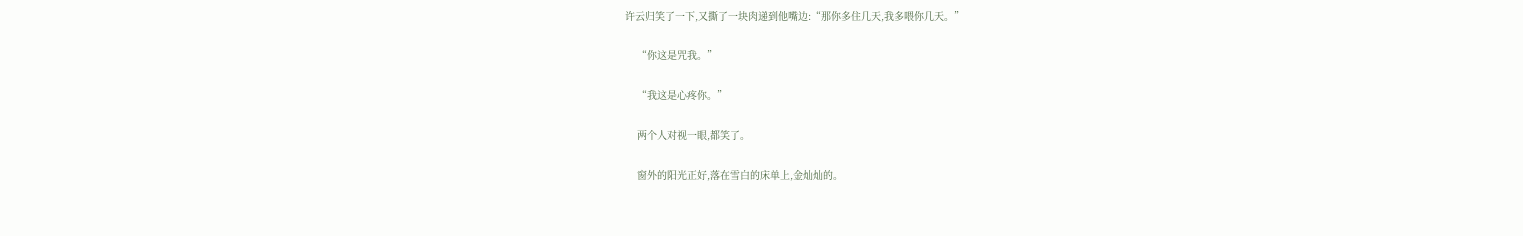许云归笑了一下,又撕了一块肉递到他嘴边:“那你多住几天,我多喂你几天。”

    “你这是咒我。”

    “我这是心疼你。”

    两个人对视一眼,都笑了。

    窗外的阳光正好,落在雪白的床单上,金灿灿的。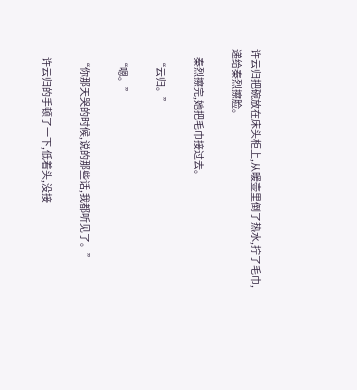许云归把碗放在床头柜上,从暖壶里倒了热水,拧了毛巾,递给秦烈擦脸。

    秦烈擦完,她把毛巾接过去。

    “云归。”

    “嗯。”

    “你那天哭的时候,说的那些话,我都听见了。”

    许云归的手顿了一下,低着头,没接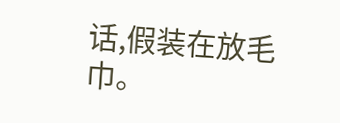话,假装在放毛巾。